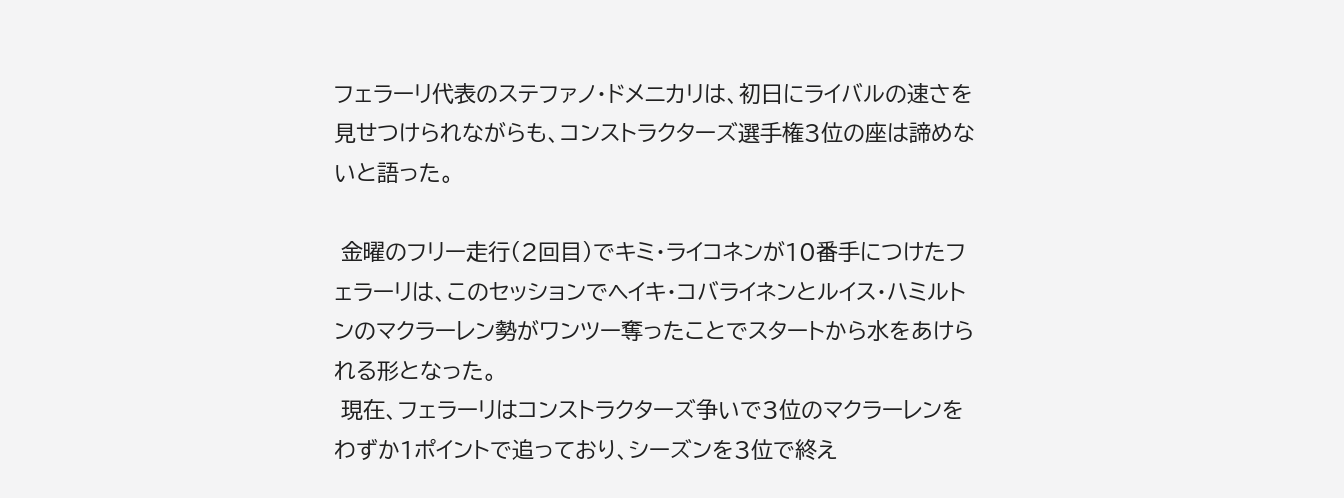フェラーリ代表のステファノ・ドメニカリは、初日にライバルの速さを見せつけられながらも、コンストラクターズ選手権3位の座は諦めないと語った。

 金曜のフリー走行(2回目)でキミ・ライコネンが10番手につけたフェラーリは、このセッションでヘイキ・コバライネンとルイス・ハミルトンのマクラーレン勢がワンツー奪ったことでスタートから水をあけられる形となった。
 現在、フェラーリはコンストラクターズ争いで3位のマクラーレンをわずか1ポイントで追っており、シーズンを3位で終え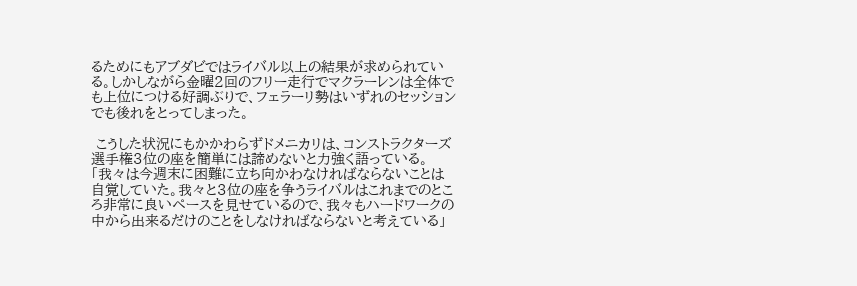るためにもアブダビではライバル以上の結果が求められている。しかしながら金曜2回のフリー走行でマクラーレンは全体でも上位につける好調ぶりで、フェラーリ勢はいずれのセッションでも後れをとってしまった。

 こうした状況にもかかわらずドメニカリは、コンストラクターズ選手権3位の座を簡単には諦めないと力強く語っている。
「我々は今週末に困難に立ち向かわなければならないことは自覚していた。我々と3位の座を争うライバルはこれまでのところ非常に良いペースを見せているので、我々もハードワークの中から出来るだけのことをしなければならないと考えている」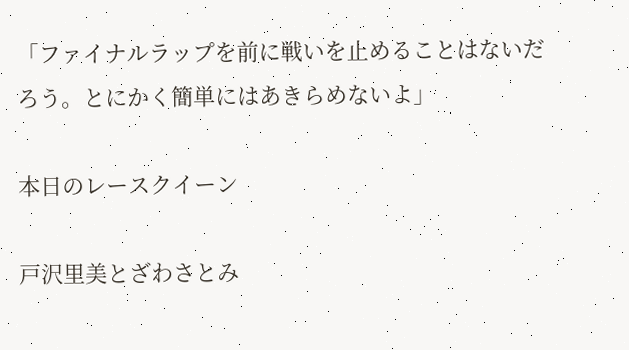「ファイナルラップを前に戦いを止めることはないだろう。とにかく簡単にはあきらめないよ」

本日のレースクイーン

戸沢里美とざわさとみ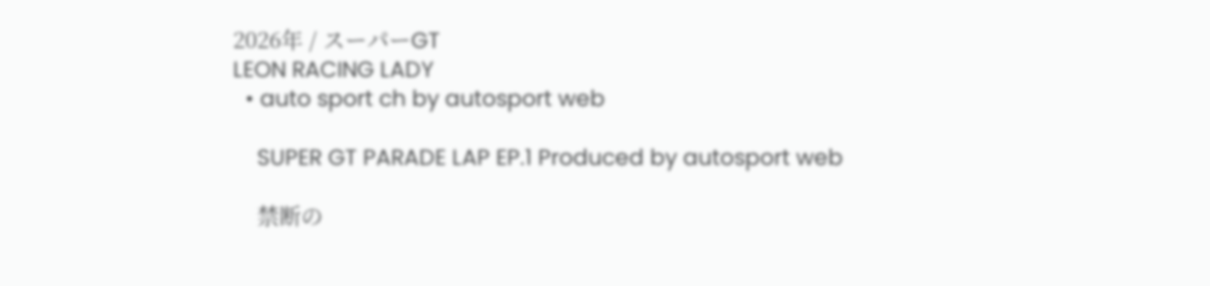2026年 / スーパーGT
LEON RACING LADY
  • auto sport ch by autosport web

    SUPER GT PARADE LAP EP.1 Produced by autosport web

    禁断の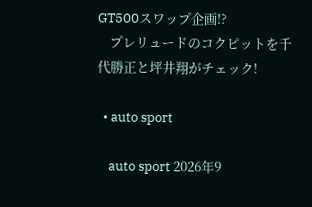GT500スワップ企画!?
    プレリュードのコクピットを千代勝正と坪井翔がチェック!

  • auto sport

    auto sport 2026年9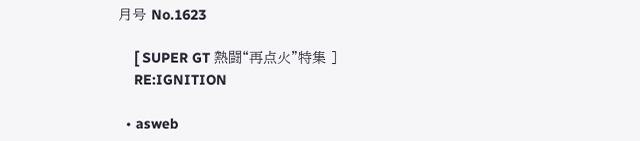月号 No.1623

    [ SUPER GT 熱闘“再点火”特集 ]
    RE:IGNITION

  • asweb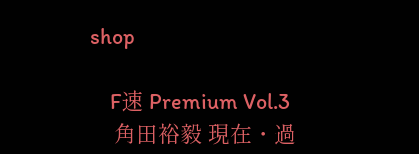shop

    F速 Premium Vol.3
    角田裕毅 現在・過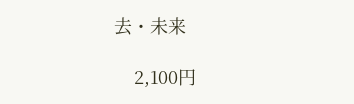去・未来

    2,100円